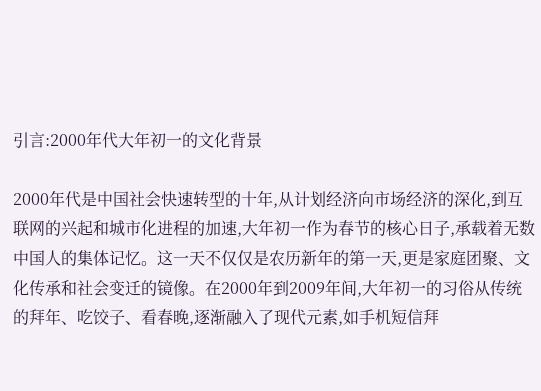引言:2000年代大年初一的文化背景

2000年代是中国社会快速转型的十年,从计划经济向市场经济的深化,到互联网的兴起和城市化进程的加速,大年初一作为春节的核心日子,承载着无数中国人的集体记忆。这一天不仅仅是农历新年的第一天,更是家庭团聚、文化传承和社会变迁的镜像。在2000年到2009年间,大年初一的习俗从传统的拜年、吃饺子、看春晚,逐渐融入了现代元素,如手机短信拜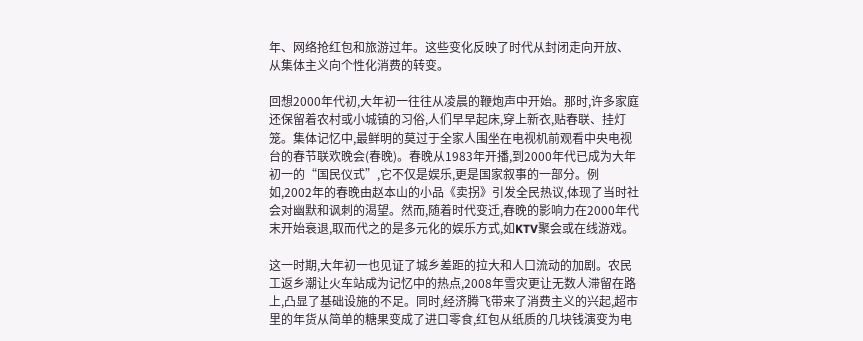年、网络抢红包和旅游过年。这些变化反映了时代从封闭走向开放、从集体主义向个性化消费的转变。

回想2000年代初,大年初一往往从凌晨的鞭炮声中开始。那时,许多家庭还保留着农村或小城镇的习俗,人们早早起床,穿上新衣,贴春联、挂灯笼。集体记忆中,最鲜明的莫过于全家人围坐在电视机前观看中央电视台的春节联欢晚会(春晚)。春晚从1983年开播,到2000年代已成为大年初一的“国民仪式”,它不仅是娱乐,更是国家叙事的一部分。例如,2002年的春晚由赵本山的小品《卖拐》引发全民热议,体现了当时社会对幽默和讽刺的渴望。然而,随着时代变迁,春晚的影响力在2000年代末开始衰退,取而代之的是多元化的娱乐方式,如KTV聚会或在线游戏。

这一时期,大年初一也见证了城乡差距的拉大和人口流动的加剧。农民工返乡潮让火车站成为记忆中的热点,2008年雪灾更让无数人滞留在路上,凸显了基础设施的不足。同时,经济腾飞带来了消费主义的兴起,超市里的年货从简单的糖果变成了进口零食,红包从纸质的几块钱演变为电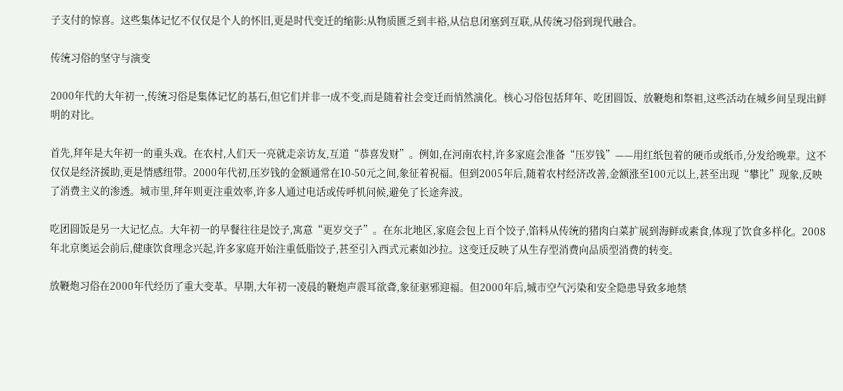子支付的惊喜。这些集体记忆不仅仅是个人的怀旧,更是时代变迁的缩影:从物质匮乏到丰裕,从信息闭塞到互联,从传统习俗到现代融合。

传统习俗的坚守与演变

2000年代的大年初一,传统习俗是集体记忆的基石,但它们并非一成不变,而是随着社会变迁而悄然演化。核心习俗包括拜年、吃团圆饭、放鞭炮和祭祖,这些活动在城乡间呈现出鲜明的对比。

首先,拜年是大年初一的重头戏。在农村,人们天一亮就走亲访友,互道“恭喜发财”。例如,在河南农村,许多家庭会准备“压岁钱”——用红纸包着的硬币或纸币,分发给晚辈。这不仅仅是经济援助,更是情感纽带。2000年代初,压岁钱的金额通常在10-50元之间,象征着祝福。但到2005年后,随着农村经济改善,金额涨至100元以上,甚至出现“攀比”现象,反映了消费主义的渗透。城市里,拜年则更注重效率,许多人通过电话或传呼机问候,避免了长途奔波。

吃团圆饭是另一大记忆点。大年初一的早餐往往是饺子,寓意“更岁交子”。在东北地区,家庭会包上百个饺子,馅料从传统的猪肉白菜扩展到海鲜或素食,体现了饮食多样化。2008年北京奥运会前后,健康饮食理念兴起,许多家庭开始注重低脂饺子,甚至引入西式元素如沙拉。这变迁反映了从生存型消费向品质型消费的转变。

放鞭炮习俗在2000年代经历了重大变革。早期,大年初一凌晨的鞭炮声震耳欲聋,象征驱邪迎福。但2000年后,城市空气污染和安全隐患导致多地禁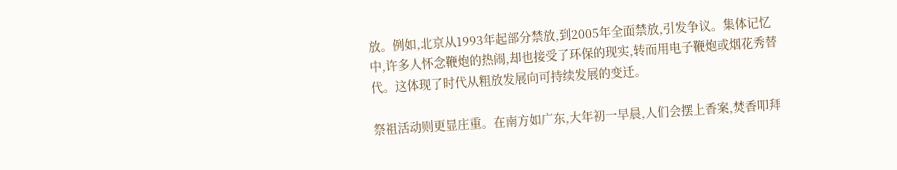放。例如,北京从1993年起部分禁放,到2005年全面禁放,引发争议。集体记忆中,许多人怀念鞭炮的热闹,却也接受了环保的现实,转而用电子鞭炮或烟花秀替代。这体现了时代从粗放发展向可持续发展的变迁。

祭祖活动则更显庄重。在南方如广东,大年初一早晨,人们会摆上香案,焚香叩拜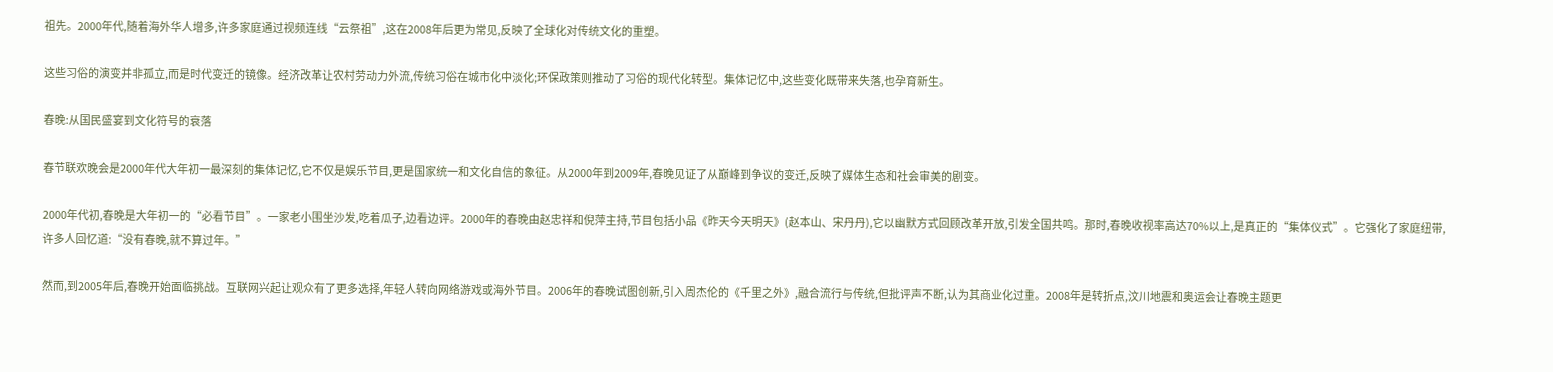祖先。2000年代,随着海外华人增多,许多家庭通过视频连线“云祭祖”,这在2008年后更为常见,反映了全球化对传统文化的重塑。

这些习俗的演变并非孤立,而是时代变迁的镜像。经济改革让农村劳动力外流,传统习俗在城市化中淡化;环保政策则推动了习俗的现代化转型。集体记忆中,这些变化既带来失落,也孕育新生。

春晚:从国民盛宴到文化符号的衰落

春节联欢晚会是2000年代大年初一最深刻的集体记忆,它不仅是娱乐节目,更是国家统一和文化自信的象征。从2000年到2009年,春晚见证了从巅峰到争议的变迁,反映了媒体生态和社会审美的剧变。

2000年代初,春晚是大年初一的“必看节目”。一家老小围坐沙发,吃着瓜子,边看边评。2000年的春晚由赵忠祥和倪萍主持,节目包括小品《昨天今天明天》(赵本山、宋丹丹),它以幽默方式回顾改革开放,引发全国共鸣。那时,春晚收视率高达70%以上,是真正的“集体仪式”。它强化了家庭纽带,许多人回忆道:“没有春晚,就不算过年。”

然而,到2005年后,春晚开始面临挑战。互联网兴起让观众有了更多选择,年轻人转向网络游戏或海外节目。2006年的春晚试图创新,引入周杰伦的《千里之外》,融合流行与传统,但批评声不断,认为其商业化过重。2008年是转折点,汶川地震和奥运会让春晚主题更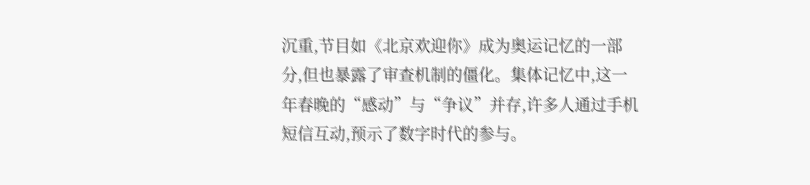沉重,节目如《北京欢迎你》成为奥运记忆的一部分,但也暴露了审查机制的僵化。集体记忆中,这一年春晚的“感动”与“争议”并存,许多人通过手机短信互动,预示了数字时代的参与。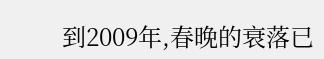到2009年,春晚的衰落已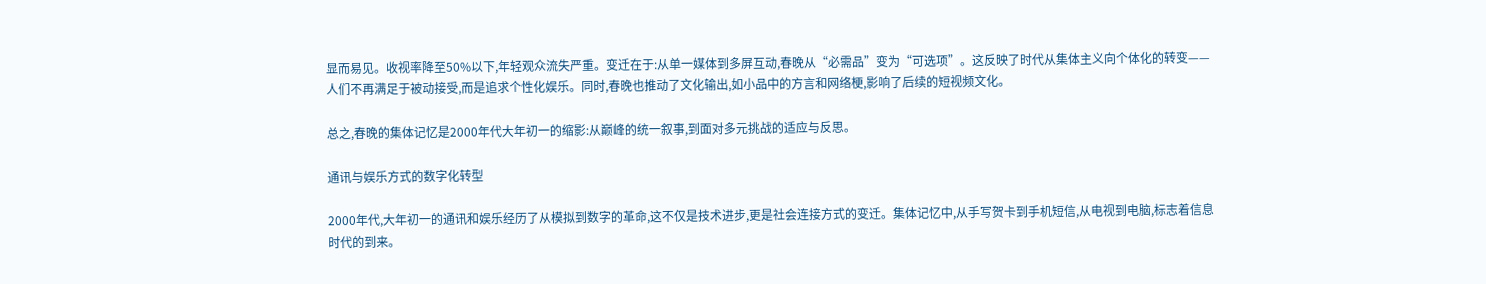显而易见。收视率降至50%以下,年轻观众流失严重。变迁在于:从单一媒体到多屏互动,春晚从“必需品”变为“可选项”。这反映了时代从集体主义向个体化的转变——人们不再满足于被动接受,而是追求个性化娱乐。同时,春晚也推动了文化输出,如小品中的方言和网络梗,影响了后续的短视频文化。

总之,春晚的集体记忆是2000年代大年初一的缩影:从巅峰的统一叙事,到面对多元挑战的适应与反思。

通讯与娱乐方式的数字化转型

2000年代,大年初一的通讯和娱乐经历了从模拟到数字的革命,这不仅是技术进步,更是社会连接方式的变迁。集体记忆中,从手写贺卡到手机短信,从电视到电脑,标志着信息时代的到来。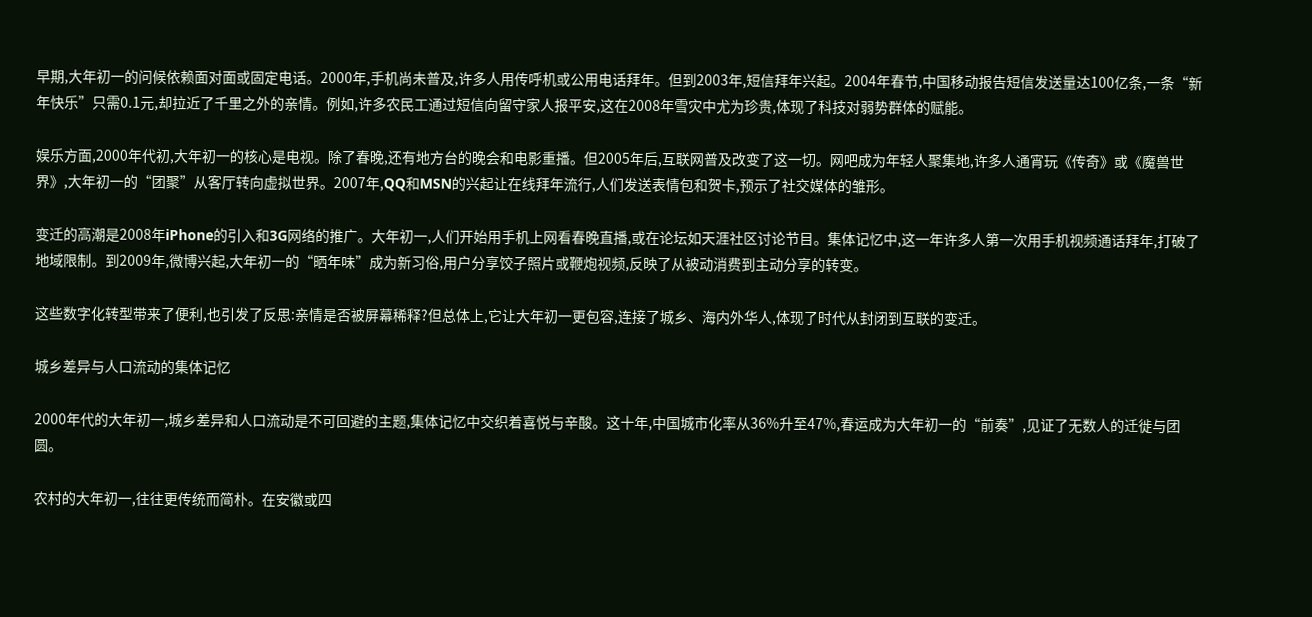早期,大年初一的问候依赖面对面或固定电话。2000年,手机尚未普及,许多人用传呼机或公用电话拜年。但到2003年,短信拜年兴起。2004年春节,中国移动报告短信发送量达100亿条,一条“新年快乐”只需0.1元,却拉近了千里之外的亲情。例如,许多农民工通过短信向留守家人报平安,这在2008年雪灾中尤为珍贵,体现了科技对弱势群体的赋能。

娱乐方面,2000年代初,大年初一的核心是电视。除了春晚,还有地方台的晚会和电影重播。但2005年后,互联网普及改变了这一切。网吧成为年轻人聚集地,许多人通宵玩《传奇》或《魔兽世界》,大年初一的“团聚”从客厅转向虚拟世界。2007年,QQ和MSN的兴起让在线拜年流行,人们发送表情包和贺卡,预示了社交媒体的雏形。

变迁的高潮是2008年iPhone的引入和3G网络的推广。大年初一,人们开始用手机上网看春晚直播,或在论坛如天涯社区讨论节目。集体记忆中,这一年许多人第一次用手机视频通话拜年,打破了地域限制。到2009年,微博兴起,大年初一的“晒年味”成为新习俗,用户分享饺子照片或鞭炮视频,反映了从被动消费到主动分享的转变。

这些数字化转型带来了便利,也引发了反思:亲情是否被屏幕稀释?但总体上,它让大年初一更包容,连接了城乡、海内外华人,体现了时代从封闭到互联的变迁。

城乡差异与人口流动的集体记忆

2000年代的大年初一,城乡差异和人口流动是不可回避的主题,集体记忆中交织着喜悦与辛酸。这十年,中国城市化率从36%升至47%,春运成为大年初一的“前奏”,见证了无数人的迁徙与团圆。

农村的大年初一,往往更传统而简朴。在安徽或四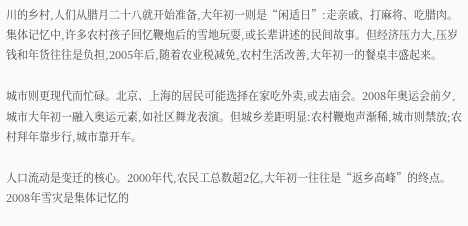川的乡村,人们从腊月二十八就开始准备,大年初一则是“闲适日”:走亲戚、打麻将、吃腊肉。集体记忆中,许多农村孩子回忆鞭炮后的雪地玩耍,或长辈讲述的民间故事。但经济压力大,压岁钱和年货往往是负担,2005年后,随着农业税减免,农村生活改善,大年初一的餐桌丰盛起来。

城市则更现代而忙碌。北京、上海的居民可能选择在家吃外卖,或去庙会。2008年奥运会前夕,城市大年初一融入奥运元素,如社区舞龙表演。但城乡差距明显:农村鞭炮声渐稀,城市则禁放;农村拜年靠步行,城市靠开车。

人口流动是变迁的核心。2000年代,农民工总数超2亿,大年初一往往是“返乡高峰”的终点。2008年雪灾是集体记忆的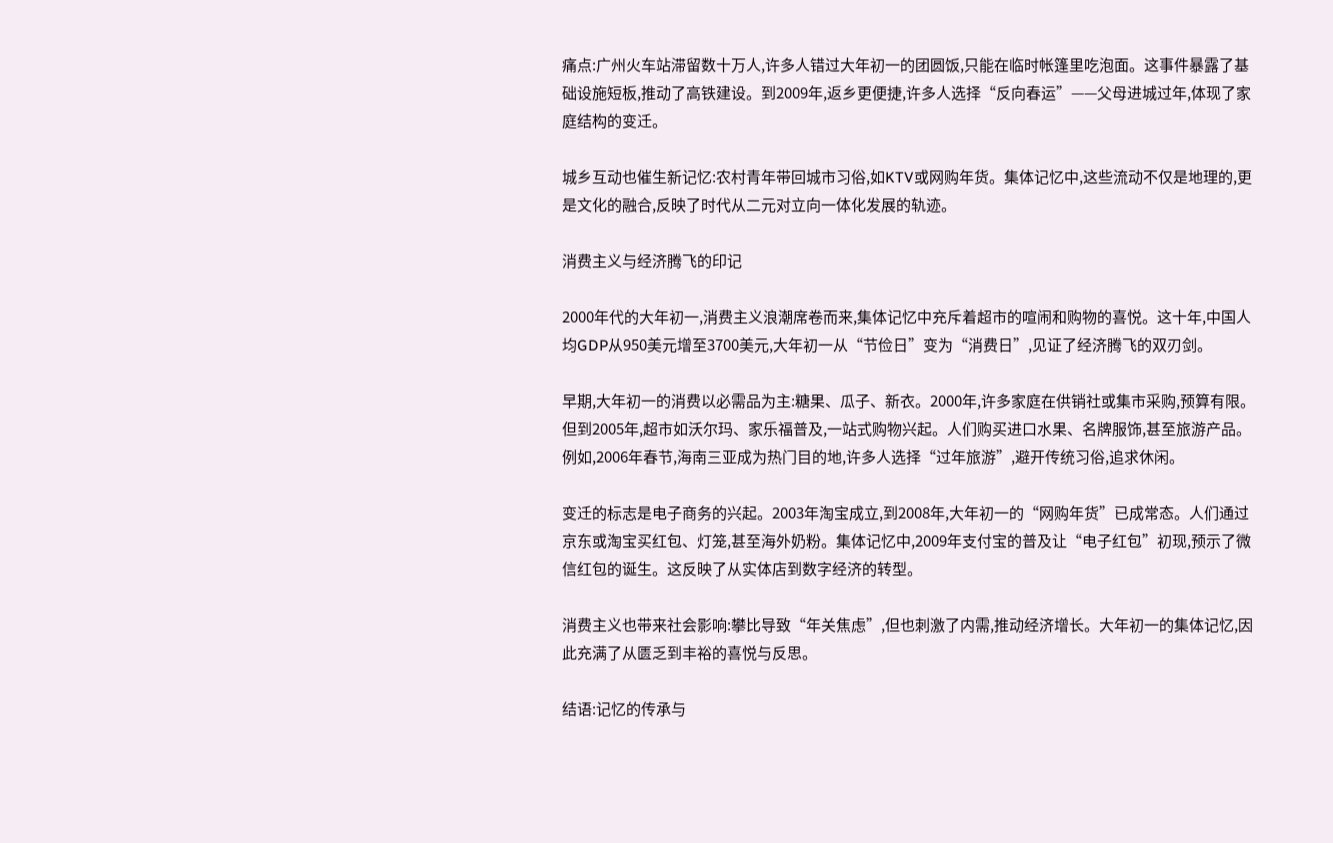痛点:广州火车站滞留数十万人,许多人错过大年初一的团圆饭,只能在临时帐篷里吃泡面。这事件暴露了基础设施短板,推动了高铁建设。到2009年,返乡更便捷,许多人选择“反向春运”——父母进城过年,体现了家庭结构的变迁。

城乡互动也催生新记忆:农村青年带回城市习俗,如KTV或网购年货。集体记忆中,这些流动不仅是地理的,更是文化的融合,反映了时代从二元对立向一体化发展的轨迹。

消费主义与经济腾飞的印记

2000年代的大年初一,消费主义浪潮席卷而来,集体记忆中充斥着超市的喧闹和购物的喜悦。这十年,中国人均GDP从950美元增至3700美元,大年初一从“节俭日”变为“消费日”,见证了经济腾飞的双刃剑。

早期,大年初一的消费以必需品为主:糖果、瓜子、新衣。2000年,许多家庭在供销社或集市采购,预算有限。但到2005年,超市如沃尔玛、家乐福普及,一站式购物兴起。人们购买进口水果、名牌服饰,甚至旅游产品。例如,2006年春节,海南三亚成为热门目的地,许多人选择“过年旅游”,避开传统习俗,追求休闲。

变迁的标志是电子商务的兴起。2003年淘宝成立,到2008年,大年初一的“网购年货”已成常态。人们通过京东或淘宝买红包、灯笼,甚至海外奶粉。集体记忆中,2009年支付宝的普及让“电子红包”初现,预示了微信红包的诞生。这反映了从实体店到数字经济的转型。

消费主义也带来社会影响:攀比导致“年关焦虑”,但也刺激了内需,推动经济增长。大年初一的集体记忆,因此充满了从匮乏到丰裕的喜悦与反思。

结语:记忆的传承与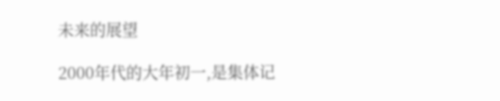未来的展望

2000年代的大年初一,是集体记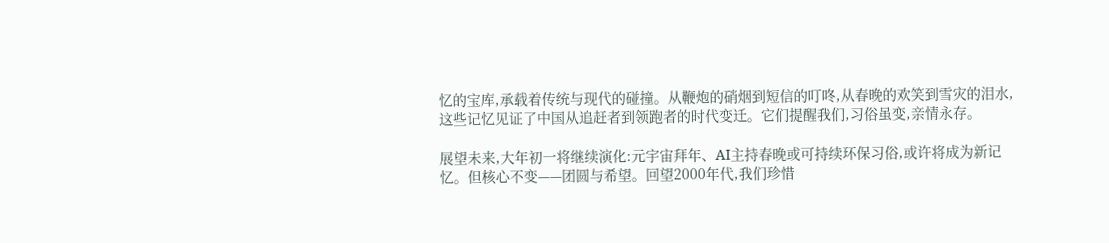忆的宝库,承载着传统与现代的碰撞。从鞭炮的硝烟到短信的叮咚,从春晚的欢笑到雪灾的泪水,这些记忆见证了中国从追赶者到领跑者的时代变迁。它们提醒我们,习俗虽变,亲情永存。

展望未来,大年初一将继续演化:元宇宙拜年、AI主持春晚或可持续环保习俗,或许将成为新记忆。但核心不变——团圆与希望。回望2000年代,我们珍惜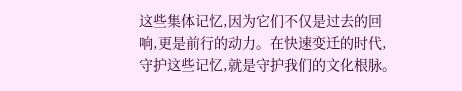这些集体记忆,因为它们不仅是过去的回响,更是前行的动力。在快速变迁的时代,守护这些记忆,就是守护我们的文化根脉。